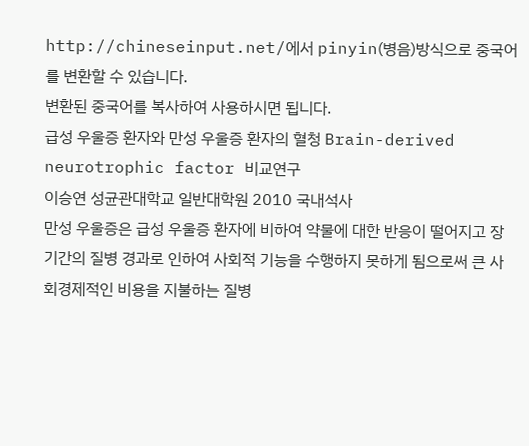http://chineseinput.net/에서 pinyin(병음)방식으로 중국어를 변환할 수 있습니다.
변환된 중국어를 복사하여 사용하시면 됩니다.
급성 우울증 환자와 만성 우울증 환자의 혈청 Brain-derived neurotrophic factor 비교연구
이승연 성균관대학교 일반대학원 2010 국내석사
만성 우울증은 급성 우울증 환자에 비하여 약물에 대한 반응이 떨어지고 장기간의 질병 경과로 인하여 사회적 기능을 수행하지 못하게 됨으로써 큰 사회경제적인 비용을 지불하는 질병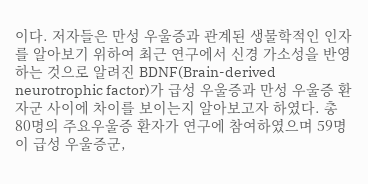이다. 저자들은 만성 우울증과 관계된 생물학적인 인자를 알아보기 위하여 최근 연구에서 신경 가소성을 반영하는 것으로 알려진 BDNF(Brain-derived neurotrophic factor)가 급성 우울증과 만성 우울증 환자군 사이에 차이를 보이는지 알아보고자 하였다. 총 80명의 주요우울증 환자가 연구에 참여하였으며 59명이 급성 우울증군,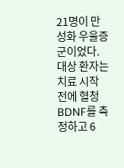21명이 만성화 우울증군이었다. 대상 환자는 치료 시작 전에 혈청 BDNF를 측정하고 6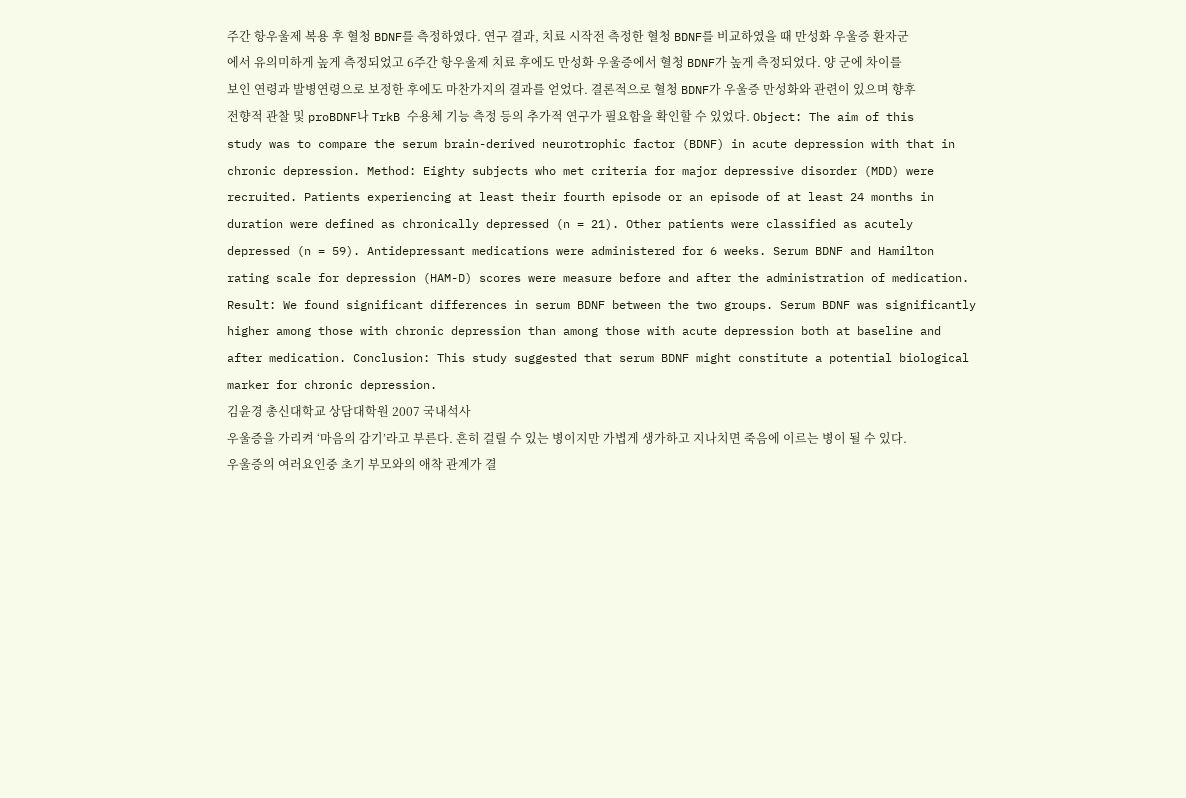주간 항우울제 복용 후 혈청 BDNF를 측정하였다. 연구 결과, 치료 시작전 측정한 혈청 BDNF를 비교하였을 때 만성화 우울증 환자군에서 유의미하게 높게 측정되었고 6주간 항우울제 치료 후에도 만성화 우울증에서 혈청 BDNF가 높게 측정되었다. 양 군에 차이를 보인 연령과 발병연령으로 보정한 후에도 마찬가지의 결과를 얻었다. 결론적으로 혈청 BDNF가 우울증 만성화와 관련이 있으며 향후 전향적 관찰 및 proBDNF나 TrkB 수용체 기능 측정 등의 추가적 연구가 필요함을 확인할 수 있었다. Object: The aim of this study was to compare the serum brain-derived neurotrophic factor (BDNF) in acute depression with that in chronic depression. Method: Eighty subjects who met criteria for major depressive disorder (MDD) were recruited. Patients experiencing at least their fourth episode or an episode of at least 24 months in duration were defined as chronically depressed (n = 21). Other patients were classified as acutely depressed (n = 59). Antidepressant medications were administered for 6 weeks. Serum BDNF and Hamilton rating scale for depression (HAM-D) scores were measure before and after the administration of medication. Result: We found significant differences in serum BDNF between the two groups. Serum BDNF was significantly higher among those with chronic depression than among those with acute depression both at baseline and after medication. Conclusion: This study suggested that serum BDNF might constitute a potential biological marker for chronic depression.
김윤경 총신대학교 상담대학원 2007 국내석사
우울증을 가리켜 ‘마음의 감기’라고 부른다. 흔히 걸릴 수 있는 병이지만 가볍게 생가하고 지나치면 죽음에 이르는 병이 될 수 있다. 우울증의 여러요인중 초기 부모와의 애착 관계가 결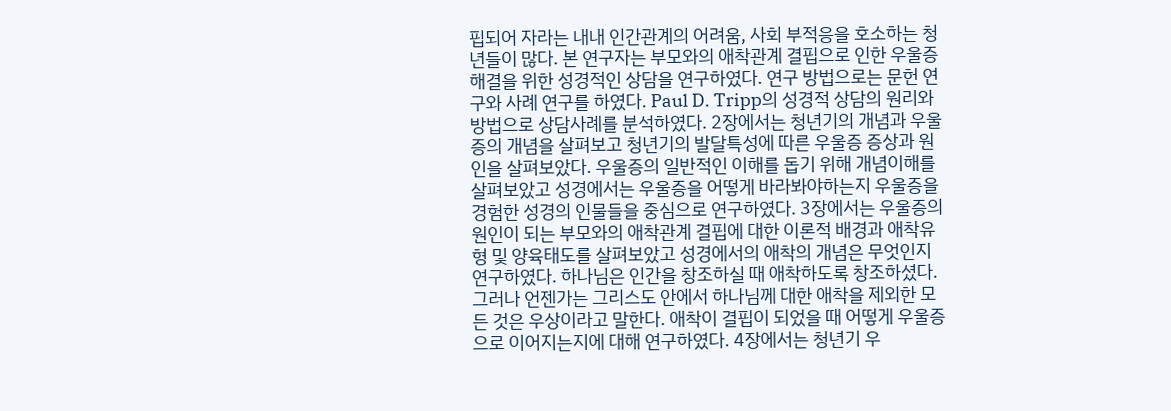핍되어 자라는 내내 인간관계의 어려움, 사회 부적응을 호소하는 청년들이 많다. 본 연구자는 부모와의 애착관계 결핍으로 인한 우울증 해결을 위한 성경적인 상담을 연구하였다. 연구 방법으로는 문헌 연구와 사례 연구를 하였다. Paul D. Tripp의 성경적 상담의 원리와 방법으로 상담사례를 분석하였다. 2장에서는 청년기의 개념과 우울증의 개념을 살펴보고 청년기의 발달특성에 따른 우울증 증상과 원인을 살펴보았다. 우울증의 일반적인 이해를 돕기 위해 개념이해를 살펴보았고 성경에서는 우울증을 어떻게 바라봐야하는지 우울증을 경험한 성경의 인물들을 중심으로 연구하였다. 3장에서는 우울증의 원인이 되는 부모와의 애착관계 결핍에 대한 이론적 배경과 애착유형 및 양육태도를 살펴보았고 성경에서의 애착의 개념은 무엇인지 연구하였다. 하나님은 인간을 창조하실 때 애착하도록 창조하셨다. 그러나 언젠가는 그리스도 안에서 하나님께 대한 애착을 제외한 모든 것은 우상이라고 말한다. 애착이 결핍이 되었을 때 어떻게 우울증으로 이어지는지에 대해 연구하였다. 4장에서는 청년기 우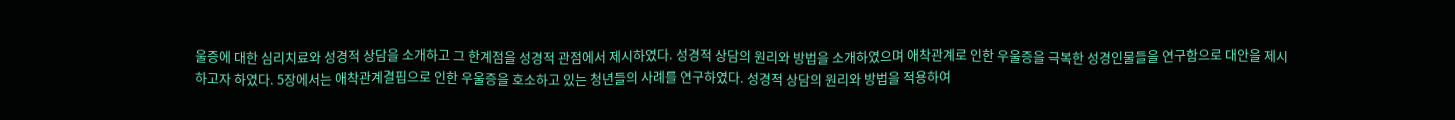울증에 대한 심리치료와 성경적 상담을 소개하고 그 한계점을 성경적 관점에서 제시하였다. 성경적 상담의 원리와 방법을 소개하였으며 애착관계로 인한 우울증을 극복한 성경인물들을 연구함으로 대안을 제시하고자 하였다. 5장에서는 애착관계결핍으로 인한 우울증을 호소하고 있는 청년들의 사례를 연구하였다. 성경적 상담의 원리와 방법을 적용하여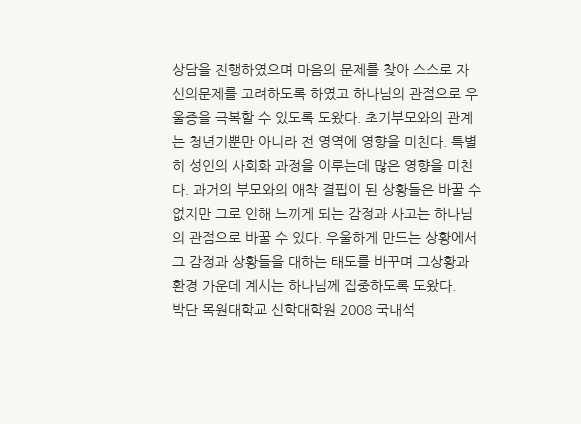상담을 진행하였으며 마음의 문제를 찾아 스스로 자신의문제를 고려하도록 하였고 하나님의 관점으로 우울증을 극복할 수 있도록 도왔다. 초기부모와의 관계는 청년기뿐만 아니라 전 영역에 영향을 미친다. 특별히 성인의 사회화 과정을 이루는데 많은 영향을 미친다. 과거의 부모와의 애착 결핍이 된 상황들은 바꿀 수 없지만 그로 인해 느끼게 되는 감정과 사고는 하나님의 관점으로 바꿀 수 있다. 우울하게 만드는 상황에서 그 감정과 상황들을 대하는 태도를 바꾸며 그상황과 환경 가운데 계시는 하나님께 집중하도록 도왔다.
박단 목원대학교 신학대학원 2008 국내석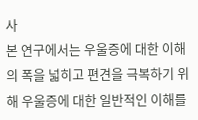사
본 연구에서는 우울증에 대한 이해의 폭을 넓히고 편견을 극복하기 위해 우울증에 대한 일반적인 이해를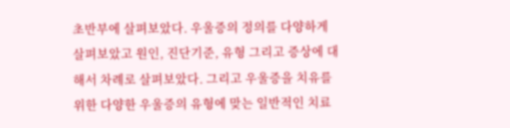초반부에 살펴보았다. 우울증의 정의를 다양하게 살펴보았고 원인, 진단기준, 유형 그리고 증상에 대해서 차례로 살펴보았다. 그리고 우울증을 치유를 위한 다양한 우울증의 유형에 맞는 일반적인 치료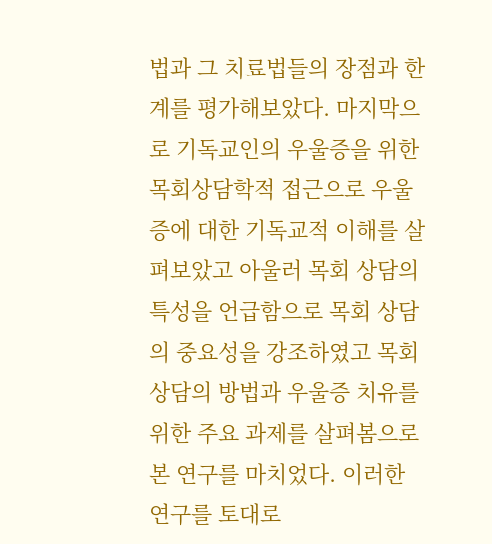법과 그 치료법들의 장점과 한계를 평가해보았다. 마지막으로 기독교인의 우울증을 위한 목회상담학적 접근으로 우울증에 대한 기독교적 이해를 살펴보았고 아울러 목회 상담의 특성을 언급함으로 목회 상담의 중요성을 강조하였고 목회 상담의 방법과 우울증 치유를 위한 주요 과제를 살펴봄으로 본 연구를 마치었다. 이러한 연구를 토대로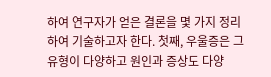하여 연구자가 얻은 결론을 몇 가지 정리하여 기술하고자 한다. 첫째, 우울증은 그 유형이 다양하고 원인과 증상도 다양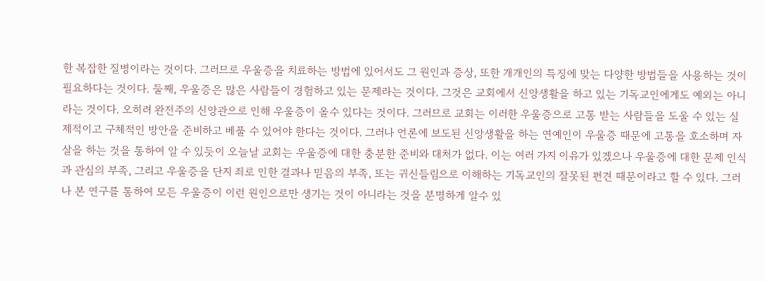한 복잡한 질병이라는 것이다. 그러므로 우울증을 치료하는 방법에 있어서도 그 원인과 증상, 또한 개개인의 특징에 맞는 다양한 방법들을 사용하는 것이 필요하다는 것이다. 둘째, 우울증은 많은 사람들이 경험하고 있는 문제라는 것이다. 그것은 교회에서 신앙생활을 하고 있는 기독교인에게도 예외는 아니라는 것이다. 오히려 완전주의 신앙관으로 인해 우울증이 올수 있다는 것이다. 그러므로 교회는 이러한 우울증으로 고통 받는 사람들을 도울 수 있는 실제적이고 구체적인 방안을 준비하고 베풀 수 있어야 한다는 것이다. 그러나 언론에 보도된 신앙생활을 하는 연예인이 우울증 때문에 고통을 호소하며 자살을 하는 것을 통하여 알 수 있듯이 오늘날 교회는 우울증에 대한 충분한 준비와 대처가 없다. 이는 여러 가지 이유가 있겠으나 우울증에 대한 문제 인식과 관심의 부족, 그리고 우울증을 단지 죄로 인한 결과나 믿음의 부족, 또는 귀신들림으로 이해하는 기독교인의 잘못된 편견 때문이라고 할 수 있다. 그러나 본 연구를 통하여 모든 우울증이 이런 원인으로만 생기는 것이 아니라는 것을 분명하게 알수 있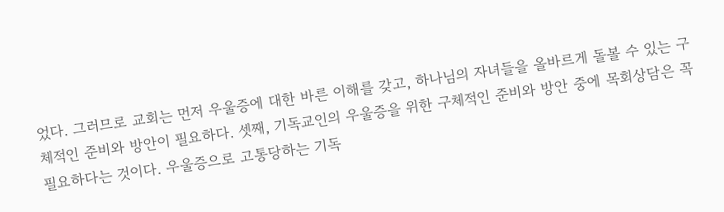었다. 그러므로 교회는 먼저 우울증에 대한 바른 이해를 갖고, 하나님의 자녀들을 올바르게 돌볼 수 있는 구체적인 준비와 방안이 필요하다. 셋째, 기독교인의 우울증을 위한 구체적인 준비와 방안 중에 목회상담은 꼭 필요하다는 것이다. 우울증으로 고통당하는 기독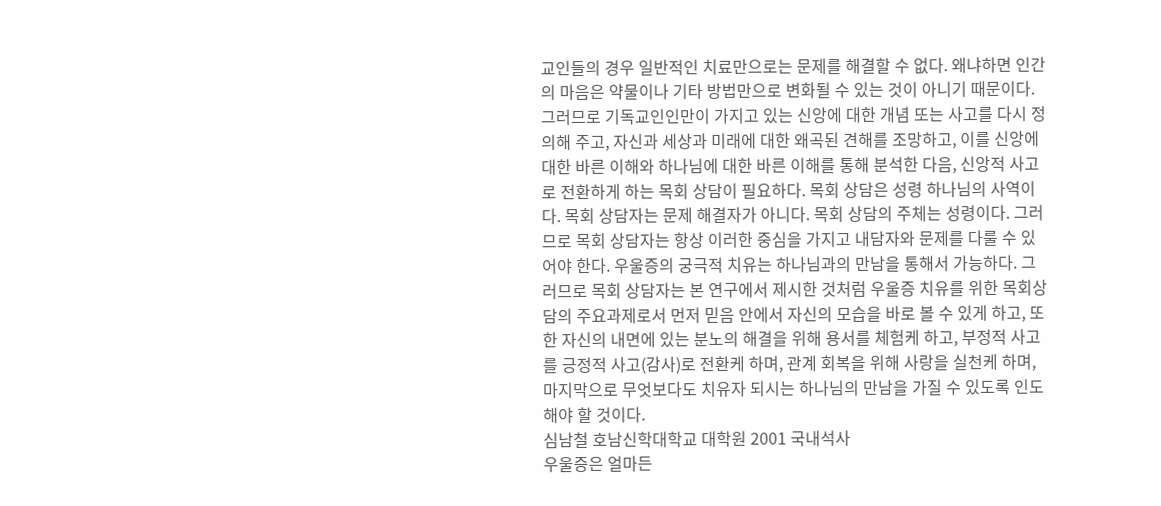교인들의 경우 일반적인 치료만으로는 문제를 해결할 수 없다. 왜냐하면 인간의 마음은 약물이나 기타 방법만으로 변화될 수 있는 것이 아니기 때문이다. 그러므로 기독교인인만이 가지고 있는 신앙에 대한 개념 또는 사고를 다시 정의해 주고, 자신과 세상과 미래에 대한 왜곡된 견해를 조망하고, 이를 신앙에 대한 바른 이해와 하나님에 대한 바른 이해를 통해 분석한 다음, 신앙적 사고로 전환하게 하는 목회 상담이 필요하다. 목회 상담은 성령 하나님의 사역이다. 목회 상담자는 문제 해결자가 아니다. 목회 상담의 주체는 성령이다. 그러므로 목회 상담자는 항상 이러한 중심을 가지고 내담자와 문제를 다룰 수 있어야 한다. 우울증의 궁극적 치유는 하나님과의 만남을 통해서 가능하다. 그러므로 목회 상담자는 본 연구에서 제시한 것처럼 우울증 치유를 위한 목회상담의 주요과제로서 먼저 믿음 안에서 자신의 모습을 바로 볼 수 있게 하고, 또한 자신의 내면에 있는 분노의 해결을 위해 용서를 체험케 하고, 부정적 사고를 긍정적 사고(감사)로 전환케 하며, 관계 회복을 위해 사랑을 실천케 하며, 마지막으로 무엇보다도 치유자 되시는 하나님의 만남을 가질 수 있도록 인도해야 할 것이다.
심남철 호남신학대학교 대학원 2001 국내석사
우울증은 얼마든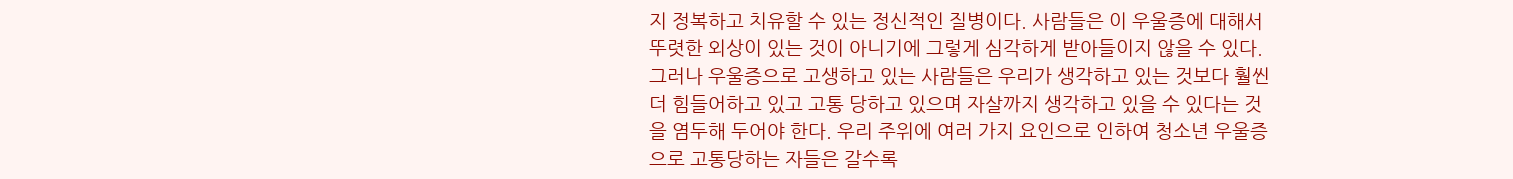지 정복하고 치유할 수 있는 정신적인 질병이다. 사람들은 이 우울증에 대해서 뚜렷한 외상이 있는 것이 아니기에 그렇게 심각하게 받아들이지 않을 수 있다. 그러나 우울증으로 고생하고 있는 사람들은 우리가 생각하고 있는 것보다 훨씬 더 힘들어하고 있고 고통 당하고 있으며 자살까지 생각하고 있을 수 있다는 것을 염두해 두어야 한다. 우리 주위에 여러 가지 요인으로 인하여 청소년 우울증으로 고통당하는 자들은 갈수록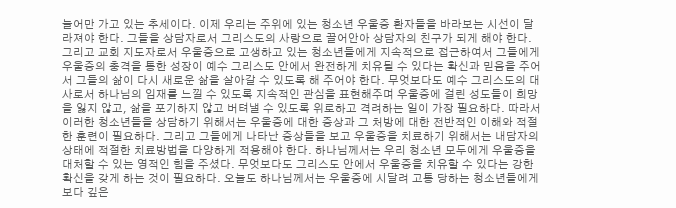늘어만 가고 있는 추세이다. 이제 우리는 주위에 있는 청소년 우울증 환자들을 바라보는 시선이 달라져야 한다. 그들을 상담자로서 그리스도의 사랑으로 끌어안아 상담자의 친구가 되게 해야 한다. 그리고 교회 지도자로서 우울증으로 고생하고 있는 청소년들에게 지속적으로 접근하여서 그들에게 우울증의 충격을 통한 성장이 예수 그리스도 안에서 완전하게 치유될 수 있다는 확신과 믿음을 주어서 그들의 삶이 다시 새로운 삶을 살아갈 수 있도록 해 주어야 한다. 무엇보다도 예수 그리스도의 대사로서 하나님의 임재를 느낄 수 있도록 지속적인 관심을 표현해주며 우울증에 걸린 성도들이 희망을 잃지 않고, 삶을 포기하지 않고 버텨낼 수 있도록 위로하고 격려하는 일이 가장 필요하다. 따라서 이러한 청소년들을 상담하기 위해서는 우울증에 대한 증상과 그 처방에 대한 전반적인 이해와 적절한 훈련이 필요하다. 그리고 그들에게 나타난 증상들을 보고 우울증을 치료하기 위해서는 내담자의 상태에 적절한 치료방법을 다양하게 적용해야 한다. 하나님께서는 우리 청소년 모두에게 우울증을 대처할 수 있는 영적인 힘을 주셨다. 무엇보다도 그리스도 안에서 우울증을 치유할 수 있다는 강한 확신을 갖게 하는 것이 필요하다. 오늘도 하나님께서는 우울증에 시달려 고통 당하는 청소년들에게 보다 깊은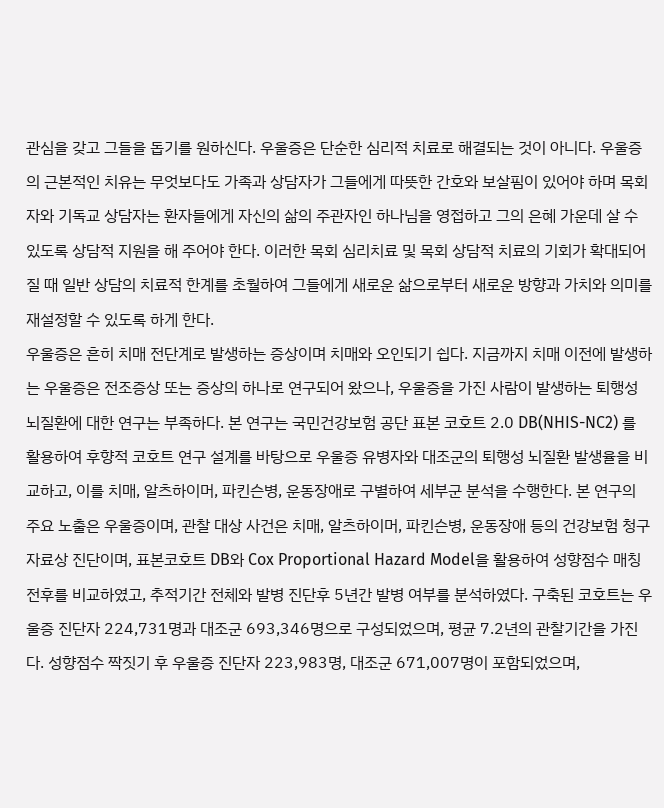관심을 갖고 그들을 돕기를 원하신다. 우울증은 단순한 심리적 치료로 해결되는 것이 아니다. 우울증의 근본적인 치유는 무엇보다도 가족과 상담자가 그들에게 따뜻한 간호와 보살핌이 있어야 하며 목회자와 기독교 상담자는 환자들에게 자신의 삶의 주관자인 하나님을 영접하고 그의 은혜 가운데 살 수 있도록 상담적 지원을 해 주어야 한다. 이러한 목회 심리치료 및 목회 상담적 치료의 기회가 확대되어질 때 일반 상담의 치료적 한계를 초월하여 그들에게 새로운 삶으로부터 새로운 방향과 가치와 의미를 재설정할 수 있도록 하게 한다.
우울증은 흔히 치매 전단계로 발생하는 증상이며 치매와 오인되기 쉽다. 지금까지 치매 이전에 발생하는 우울증은 전조증상 또는 증상의 하나로 연구되어 왔으나, 우울증을 가진 사람이 발생하는 퇴행성 뇌질환에 대한 연구는 부족하다. 본 연구는 국민건강보험 공단 표본 코호트 2.0 DB(NHIS-NC2) 를 활용하여 후향적 코호트 연구 설계를 바탕으로 우울증 유병자와 대조군의 퇴행성 뇌질환 발생율을 비교하고, 이를 치매, 알츠하이머, 파킨슨병, 운동장애로 구별하여 세부군 분석을 수행한다. 본 연구의 주요 노출은 우울증이며, 관찰 대상 사건은 치매, 알츠하이머, 파킨슨병, 운동장애 등의 건강보험 청구자료상 진단이며, 표본코호트 DB와 Cox Proportional Hazard Model을 활용하여 성향점수 매칭 전후를 비교하였고, 추적기간 전체와 발병 진단후 5년간 발병 여부를 분석하였다. 구축된 코호트는 우울증 진단자 224,731명과 대조군 693,346명으로 구성되었으며, 평균 7.2년의 관찰기간을 가진다. 성향점수 짝짓기 후 우울증 진단자 223,983명, 대조군 671,007명이 포함되었으며,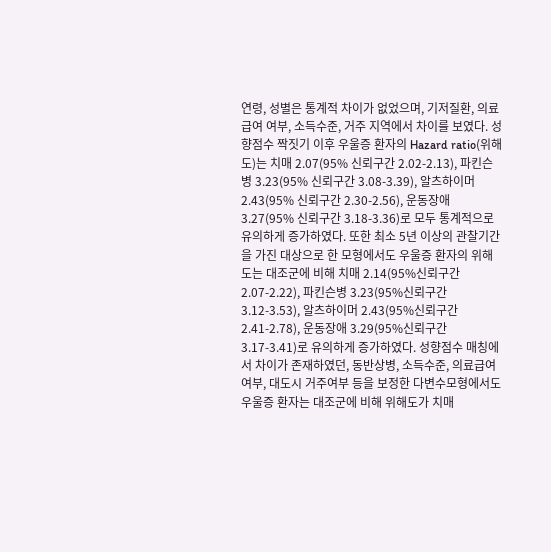연령, 성별은 통계적 차이가 없었으며, 기저질환, 의료급여 여부, 소득수준, 거주 지역에서 차이를 보였다. 성향점수 짝짓기 이후 우울증 환자의 Hazard ratio(위해도)는 치매 2.07(95% 신뢰구간 2.02-2.13), 파킨슨병 3.23(95% 신뢰구간 3.08-3.39), 알츠하이머 2.43(95% 신뢰구간 2.30-2.56), 운동장애 3.27(95% 신뢰구간 3.18-3.36)로 모두 통계적으로 유의하게 증가하였다. 또한 최소 5년 이상의 관찰기간을 가진 대상으로 한 모형에서도 우울증 환자의 위해도는 대조군에 비해 치매 2.14(95%신뢰구간 2.07-2.22), 파킨슨병 3.23(95%신뢰구간 3.12-3.53), 알츠하이머 2.43(95%신뢰구간 2.41-2.78), 운동장애 3.29(95%신뢰구간 3.17-3.41)로 유의하게 증가하였다. 성향점수 매칭에서 차이가 존재하였던, 동반상병, 소득수준, 의료급여여부, 대도시 거주여부 등을 보정한 다변수모형에서도 우울증 환자는 대조군에 비해 위해도가 치매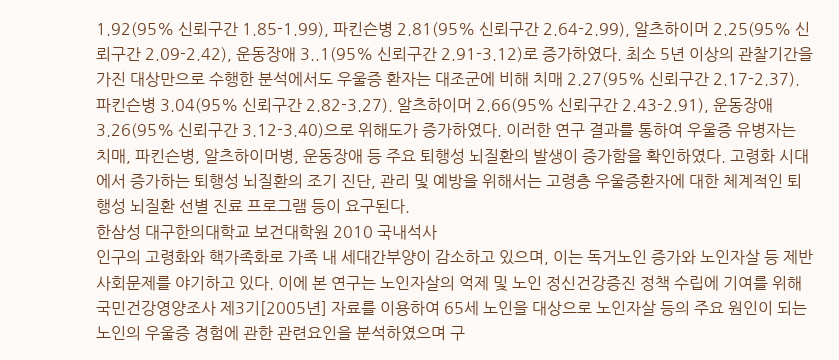1.92(95% 신뢰구간 1.85-1.99), 파킨슨병 2.81(95% 신뢰구간 2.64-2.99), 알츠하이머 2.25(95% 신뢰구간 2.09-2.42), 운동장애 3..1(95% 신뢰구간 2.91-3.12)로 증가하였다. 최소 5년 이상의 관찰기간을 가진 대상만으로 수행한 분석에서도 우울증 환자는 대조군에 비해 치매 2.27(95% 신뢰구간 2.17-2.37). 파킨슨병 3.04(95% 신뢰구간 2.82-3.27). 알츠하이머 2.66(95% 신뢰구간 2.43-2.91), 운동장애 3.26(95% 신뢰구간 3.12-3.40)으로 위해도가 증가하였다. 이러한 연구 결과를 통하여 우울증 유병자는 치매, 파킨슨병, 알츠하이머병, 운동장애 등 주요 퇴행성 뇌질환의 발생이 증가함을 확인하였다. 고령화 시대에서 증가하는 퇴행성 뇌질환의 조기 진단, 관리 및 예방을 위해서는 고령층 우울증환자에 대한 체계적인 퇴행성 뇌질환 선별 진료 프로그램 등이 요구된다.
한삼성 대구한의대학교 보건대학원 2010 국내석사
인구의 고령화와 핵가족화로 가족 내 세대간부양이 감소하고 있으며, 이는 독거노인 증가와 노인자살 등 제반 사회문제를 야기하고 있다. 이에 본 연구는 노인자살의 억제 및 노인 정신건강증진 정책 수립에 기여를 위해 국민건강영양조사 제3기[2005년] 자료를 이용하여 65세 노인을 대상으로 노인자살 등의 주요 원인이 되는 노인의 우울증 경험에 관한 관련요인을 분석하였으며 구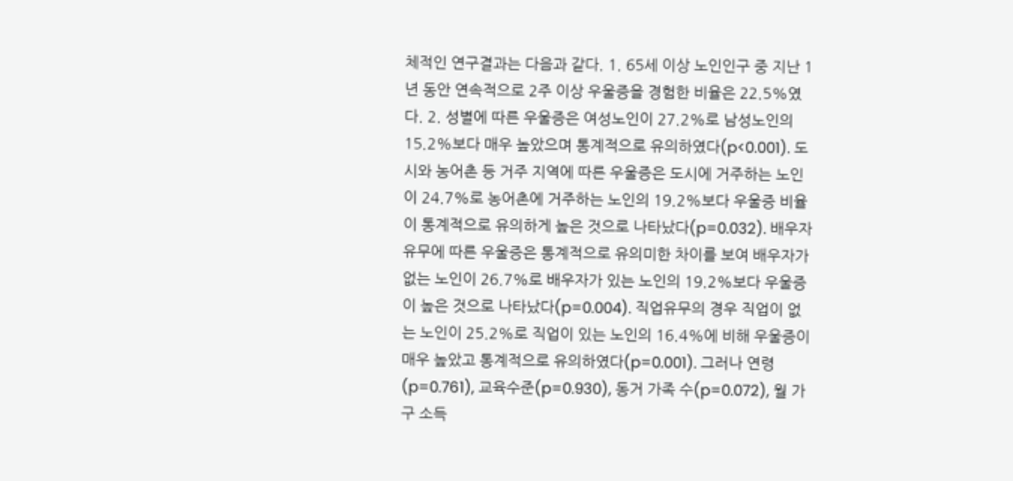체적인 연구결과는 다음과 같다. 1. 65세 이상 노인인구 중 지난 1년 동안 연속적으로 2주 이상 우울증을 경험한 비율은 22.5%였다. 2. 성별에 따른 우울증은 여성노인이 27.2%로 남성노인의 15.2%보다 매우 높았으며 통계적으로 유의하였다(p<0.001). 도시와 농어촌 등 거주 지역에 따른 우울증은 도시에 거주하는 노인이 24.7%로 농어촌에 거주하는 노인의 19.2%보다 우울증 비율이 통계적으로 유의하게 높은 것으로 나타났다(p=0.032). 배우자 유무에 따른 우울증은 통계적으로 유의미한 차이를 보여 배우자가 없는 노인이 26.7%로 배우자가 있는 노인의 19.2%보다 우울증이 높은 것으로 나타났다(p=0.004). 직업유무의 경우 직업이 없는 노인이 25.2%로 직업이 있는 노인의 16.4%에 비해 우울증이 매우 높았고 통계적으로 유의하였다(p=0.001). 그러나 연령(p=0.761), 교육수준(p=0.930), 동거 가족 수(p=0.072), 월 가구 소득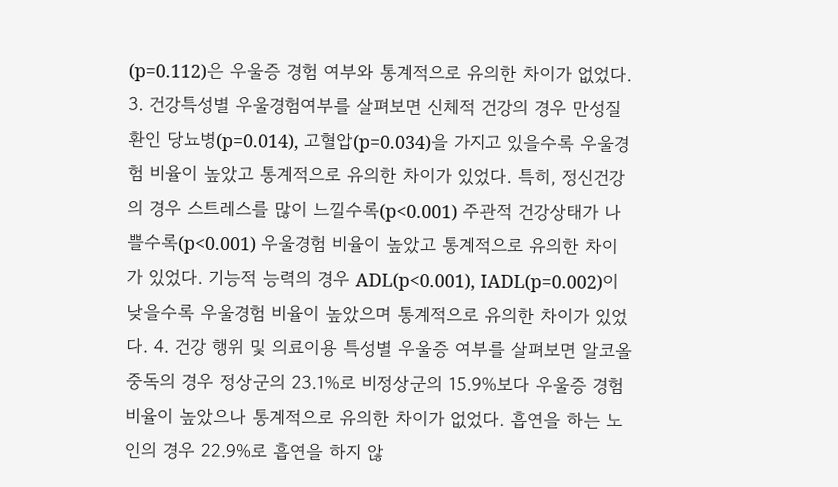(p=0.112)은 우울증 경험 여부와 통계적으로 유의한 차이가 없었다. 3. 건강특성별 우울경험여부를 살펴보면 신체적 건강의 경우 만성질환인 당뇨병(p=0.014), 고혈압(p=0.034)을 가지고 있을수록 우울경험 비율이 높았고 통계적으로 유의한 차이가 있었다. 특히, 정신건강의 경우 스트레스를 많이 느낄수록(p<0.001) 주관적 건강상태가 나쁠수록(p<0.001) 우울경험 비율이 높았고 통계적으로 유의한 차이가 있었다. 기능적 능력의 경우 ADL(p<0.001), IADL(p=0.002)이 낮을수록 우울경험 비율이 높았으며 통계적으로 유의한 차이가 있었다. 4. 건강 행위 및 의료이용 특성별 우울증 여부를 살펴보면 알코올 중독의 경우 정상군의 23.1%로 비정상군의 15.9%보다 우울증 경험 비율이 높았으나 통계적으로 유의한 차이가 없었다. 흡연을 하는 노인의 경우 22.9%로 흡연을 하지 않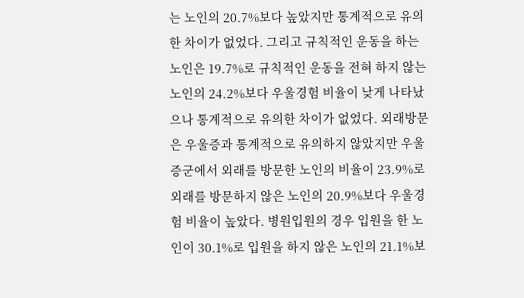는 노인의 20.7%보다 높았지만 통계적으로 유의한 차이가 없었다. 그리고 규칙적인 운동을 하는 노인은 19.7%로 규칙적인 운동을 전혀 하지 않는 노인의 24.2%보다 우울경험 비율이 낮게 나타났으나 통계적으로 유의한 차이가 없었다. 외래방문은 우울증과 통계적으로 유의하지 않았지만 우울증군에서 외래를 방문한 노인의 비율이 23.9%로 외래를 방문하지 않은 노인의 20.9%보다 우울경험 비율이 높았다. 병원입원의 경우 입원을 한 노인이 30.1%로 입원을 하지 않은 노인의 21.1%보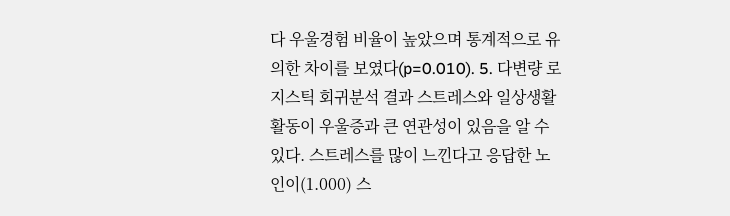다 우울경험 비율이 높았으며 통계적으로 유의한 차이를 보였다(p=0.010). 5. 다변량 로지스틱 회귀분석 결과 스트레스와 일상생활활동이 우울증과 큰 연관성이 있음을 알 수 있다. 스트레스를 많이 느낀다고 응답한 노인이(1.000) 스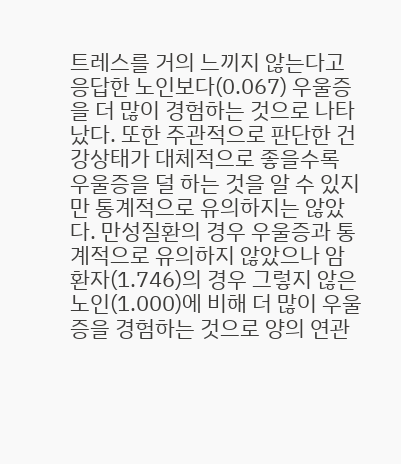트레스를 거의 느끼지 않는다고 응답한 노인보다(0.067) 우울증을 더 많이 경험하는 것으로 나타났다. 또한 주관적으로 판단한 건강상태가 대체적으로 좋을수록 우울증을 덜 하는 것을 알 수 있지만 통계적으로 유의하지는 않았다. 만성질환의 경우 우울증과 통계적으로 유의하지 않았으나 암 환자(1.746)의 경우 그렇지 않은 노인(1.000)에 비해 더 많이 우울증을 경험하는 것으로 양의 연관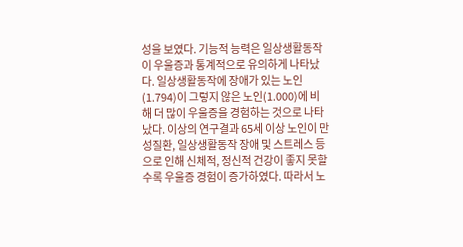성을 보였다. 기능적 능력은 일상생활동작이 우울증과 통계적으로 유의하게 나타났다. 일상생활동작에 장애가 있는 노인(1.794)이 그렇지 않은 노인(1.000)에 비해 더 많이 우울증을 경험하는 것으로 나타났다. 이상의 연구결과 65세 이상 노인이 만성질환, 일상생활동작 장애 및 스트레스 등으로 인해 신체적, 정신적 건강이 좋지 못할수록 우울증 경험이 증가하였다. 따라서 노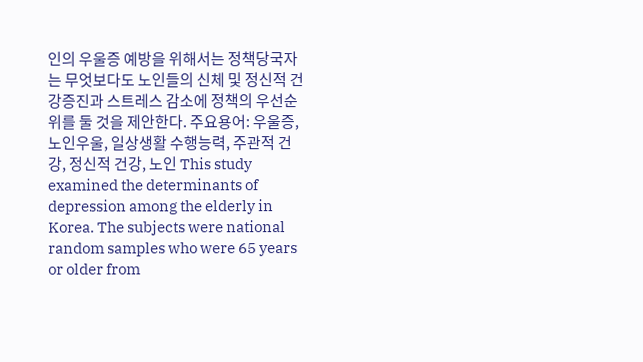인의 우울증 예방을 위해서는 정책당국자는 무엇보다도 노인들의 신체 및 정신적 건강증진과 스트레스 감소에 정책의 우선순위를 둘 것을 제안한다. 주요용어: 우울증, 노인우울, 일상생활 수행능력, 주관적 건강, 정신적 건강, 노인 This study examined the determinants of depression among the elderly in Korea. The subjects were national random samples who were 65 years or older from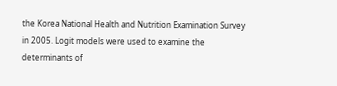the Korea National Health and Nutrition Examination Survey in 2005. Logit models were used to examine the determinants of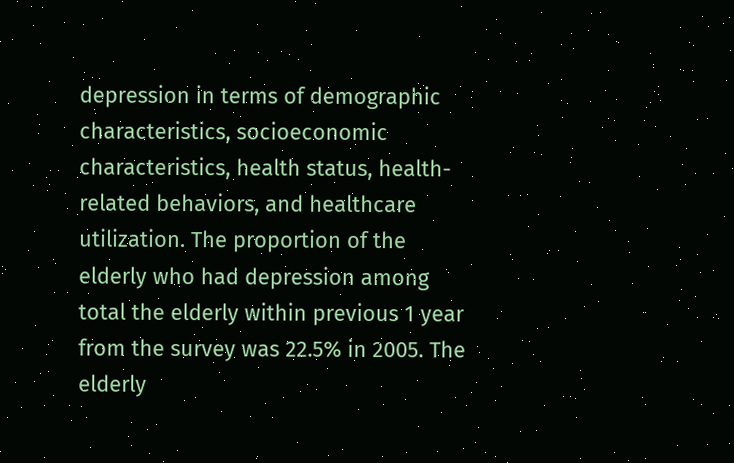depression in terms of demographic characteristics, socioeconomic characteristics, health status, health-related behaviors, and healthcare utilization. The proportion of the elderly who had depression among total the elderly within previous 1 year from the survey was 22.5% in 2005. The elderly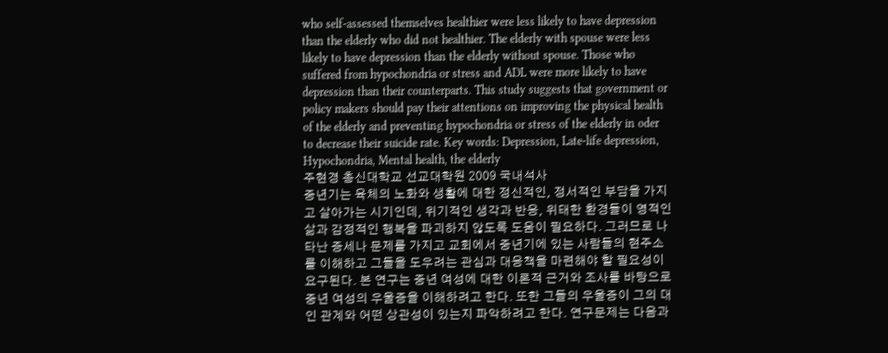who self-assessed themselves healthier were less likely to have depression than the elderly who did not healthier. The elderly with spouse were less likely to have depression than the elderly without spouse. Those who suffered from hypochondria or stress and ADL were more likely to have depression than their counterparts. This study suggests that government or policy makers should pay their attentions on improving the physical health of the elderly and preventing hypochondria or stress of the elderly in oder to decrease their suicide rate. Key words: Depression, Late-life depression, Hypochondria, Mental health, the elderly
주현경 총신대학교 선교대학원 2009 국내석사
중년기는 육체의 노화와 생활에 대한 정신적인, 정서적인 부담을 가지고 살아가는 시기인데, 위기적인 생각과 반응, 위태한 환경들이 영적인 삶과 감정적인 행복을 파괴하지 않도록 도움이 필요하다. 그러므로 나타난 증세나 문제를 가지고 교회에서 중년기에 있는 사람들의 현주소를 이해하고 그들을 도우려는 관심과 대응책을 마련해야 할 필요성이 요구된다. 본 연구는 중년 여성에 대한 이론적 근거와 조사를 바탕으로 중년 여성의 우울증을 이해하려고 한다. 또한 그들의 우울증이 그의 대인 관계와 어떤 상관성이 있는지 파악하려고 한다. 연구문제는 다음과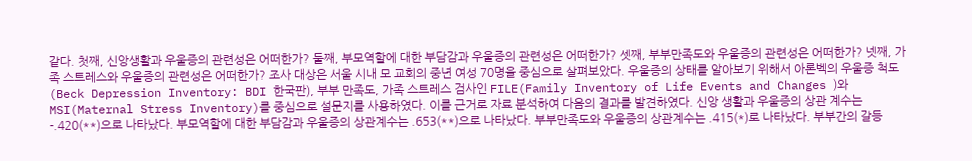같다. 첫째, 신앙생활과 우울증의 관련성은 어떠한가? 둘째, 부모역할에 대한 부담감과 우울증의 관련성은 어떠한가? 셋째, 부부만족도와 우울증의 관련성은 어떠한가? 넷째, 가족 스트레스와 우울증의 관련성은 어떠한가? 조사 대상은 서울 시내 모 교회의 중년 여성 70명을 중심으로 살펴보았다. 우울증의 상태를 알아보기 위해서 아론벡의 우울증 척도(Beck Depression Inventory: BDI 한국판), 부부 만족도, 가족 스트레스 검사인 FILE(Family Inventory of Life Events and Changes )와 MSI(Maternal Stress Inventory)를 중심으로 설문지를 사용하였다. 이를 근거로 자료 분석하여 다음의 결과를 발견하였다. 신앙 생활과 우울증의 상관 계수는 -.420(**)으로 나타났다. 부모역할에 대한 부담감과 우울증의 상관계수는 .653(**)으로 나타났다. 부부만족도와 우울증의 상관계수는 .415(*)로 나타났다. 부부간의 갈등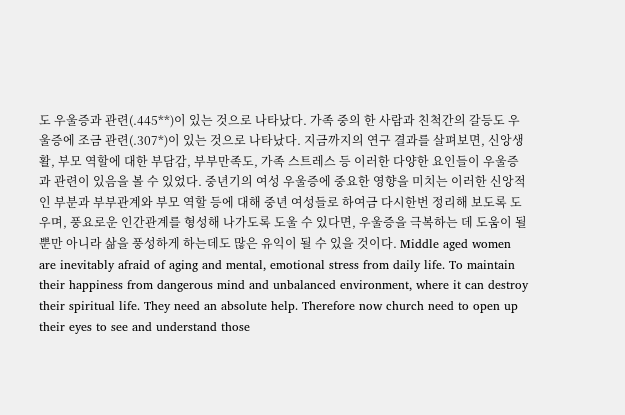도 우울증과 관련(.445**)이 있는 것으로 나타났다. 가족 중의 한 사람과 친척간의 갈등도 우울증에 조금 관련(.307*)이 있는 것으로 나타났다. 지금까지의 연구 결과를 살펴보면, 신앙생활, 부모 역할에 대한 부담감, 부부만족도, 가족 스트레스 등 이러한 다양한 요인들이 우울증과 관련이 있음을 볼 수 있었다. 중년기의 여성 우울증에 중요한 영향을 미치는 이러한 신앙적인 부분과 부부관계와 부모 역할 등에 대해 중년 여성들로 하여금 다시한번 정리해 보도록 도우며, 풍요로운 인간관계를 형성해 나가도록 도울 수 있다면, 우울증을 극복하는 데 도움이 될 뿐만 아니라 삶을 풍성하게 하는데도 많은 유익이 될 수 있을 것이다. Middle aged women are inevitably afraid of aging and mental, emotional stress from daily life. To maintain their happiness from dangerous mind and unbalanced environment, where it can destroy their spiritual life. They need an absolute help. Therefore now church need to open up their eyes to see and understand those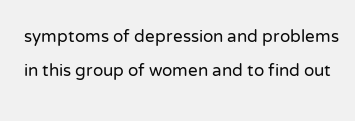symptoms of depression and problems in this group of women and to find out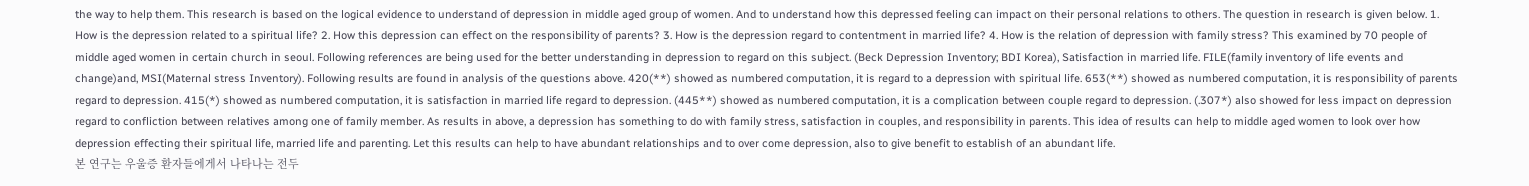the way to help them. This research is based on the logical evidence to understand of depression in middle aged group of women. And to understand how this depressed feeling can impact on their personal relations to others. The question in research is given below. 1. How is the depression related to a spiritual life? 2. How this depression can effect on the responsibility of parents? 3. How is the depression regard to contentment in married life? 4. How is the relation of depression with family stress? This examined by 70 people of middle aged women in certain church in seoul. Following references are being used for the better understanding in depression to regard on this subject. (Beck Depression Inventory; BDI Korea), Satisfaction in married life. FILE(family inventory of life events and change)and, MSI(Maternal stress Inventory). Following results are found in analysis of the questions above. 420(**) showed as numbered computation, it is regard to a depression with spiritual life. 653(**) showed as numbered computation, it is responsibility of parents regard to depression. 415(*) showed as numbered computation, it is satisfaction in married life regard to depression. (445**) showed as numbered computation, it is a complication between couple regard to depression. (.307*) also showed for less impact on depression regard to confliction between relatives among one of family member. As results in above, a depression has something to do with family stress, satisfaction in couples, and responsibility in parents. This idea of results can help to middle aged women to look over how depression effecting their spiritual life, married life and parenting. Let this results can help to have abundant relationships and to over come depression, also to give benefit to establish of an abundant life.
본 연구는 우울증 환자들에게서 나타나는 전두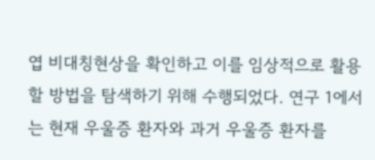엽 비대칭현상을 확인하고 이를 임상적으로 활용할 방법을 탐색하기 위해 수행되었다. 연구 1에서는 현재 우울증 환자와 과거 우울증 환자를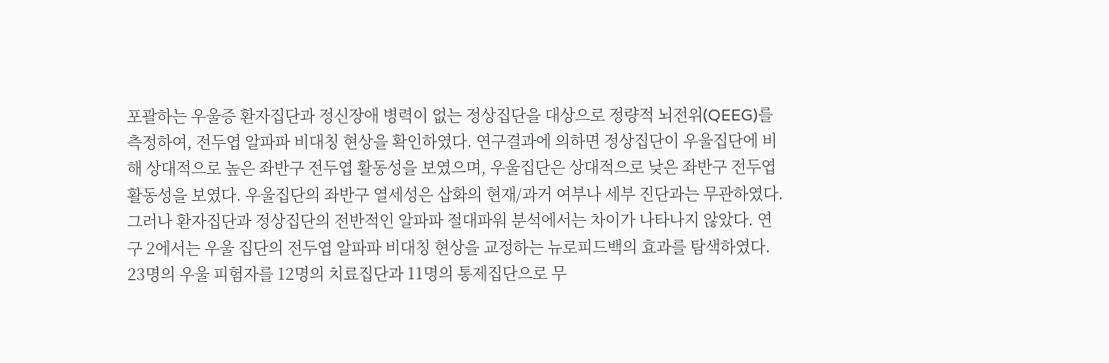포괄하는 우울증 환자집단과 정신장애 병력이 없는 정상집단을 대상으로 정량적 뇌전위(QEEG)를 측정하여, 전두엽 알파파 비대칭 현상을 확인하였다. 연구결과에 의하면 정상집단이 우울집단에 비해 상대적으로 높은 좌반구 전두엽 활동성을 보였으며, 우울집단은 상대적으로 낮은 좌반구 전두엽 활동성을 보였다. 우울집단의 좌반구 열세성은 삽화의 현재/과거 여부나 세부 진단과는 무관하였다. 그러나 환자집단과 정상집단의 전반적인 알파파 절대파워 분석에서는 차이가 나타나지 않았다. 연구 2에서는 우울 집단의 전두엽 알파파 비대칭 현상을 교정하는 뉴로피드백의 효과를 탐색하였다. 23명의 우울 피험자를 12명의 치료집단과 11명의 통제집단으로 무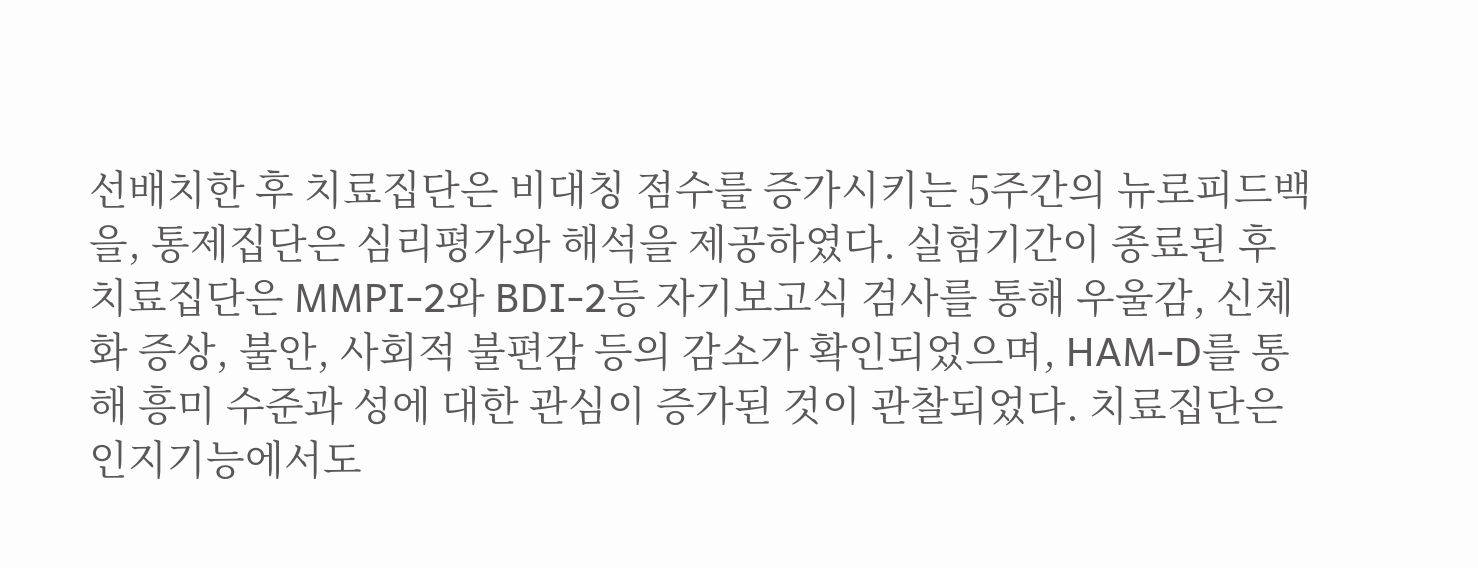선배치한 후 치료집단은 비대칭 점수를 증가시키는 5주간의 뉴로피드백을, 통제집단은 심리평가와 해석을 제공하였다. 실험기간이 종료된 후 치료집단은 MMPI-2와 BDI-2등 자기보고식 검사를 통해 우울감, 신체화 증상, 불안, 사회적 불편감 등의 감소가 확인되었으며, HAM-D를 통해 흥미 수준과 성에 대한 관심이 증가된 것이 관찰되었다. 치료집단은 인지기능에서도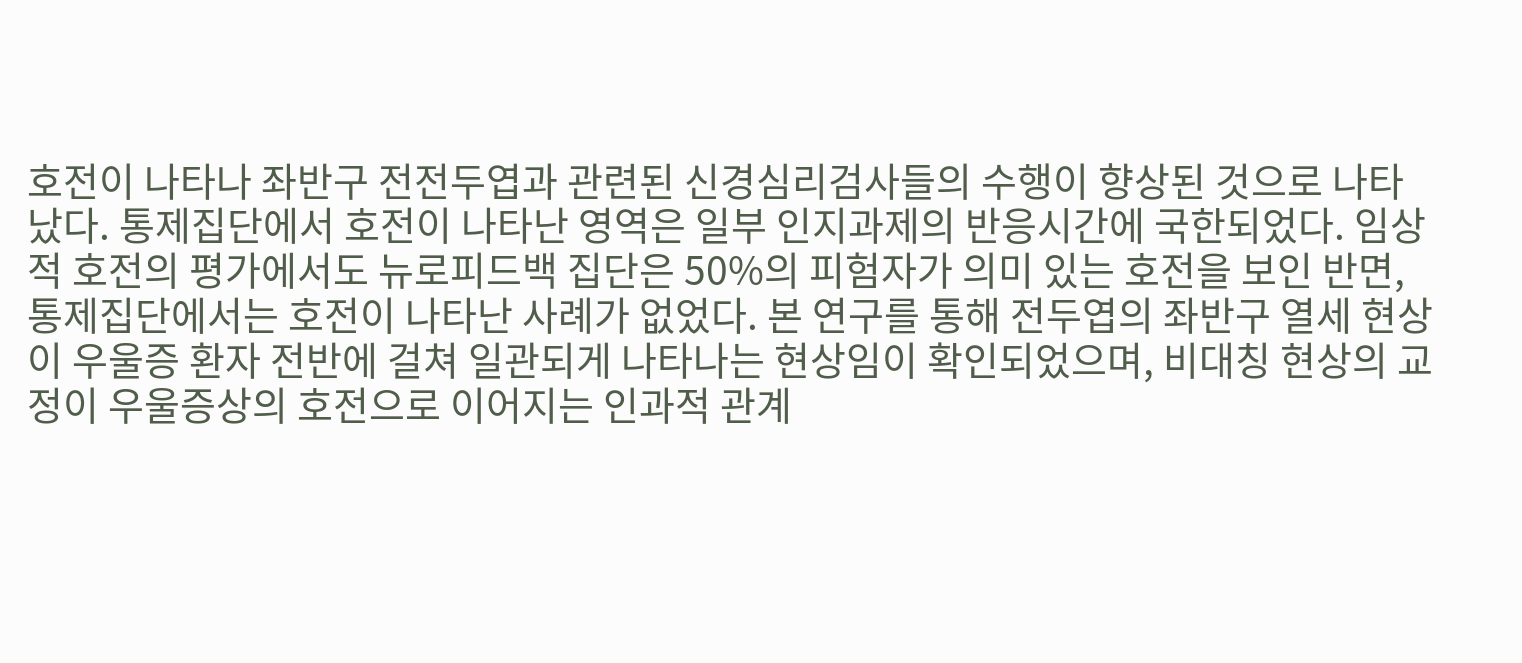호전이 나타나 좌반구 전전두엽과 관련된 신경심리검사들의 수행이 향상된 것으로 나타났다. 통제집단에서 호전이 나타난 영역은 일부 인지과제의 반응시간에 국한되었다. 임상적 호전의 평가에서도 뉴로피드백 집단은 50%의 피험자가 의미 있는 호전을 보인 반면, 통제집단에서는 호전이 나타난 사례가 없었다. 본 연구를 통해 전두엽의 좌반구 열세 현상이 우울증 환자 전반에 걸쳐 일관되게 나타나는 현상임이 확인되었으며, 비대칭 현상의 교정이 우울증상의 호전으로 이어지는 인과적 관계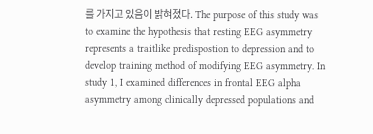를 가지고 있음이 밝혀졌다. The purpose of this study was to examine the hypothesis that resting EEG asymmetry represents a traitlike predispostion to depression and to develop training method of modifying EEG asymmetry. In study 1, I examined differences in frontal EEG alpha asymmetry among clinically depressed populations and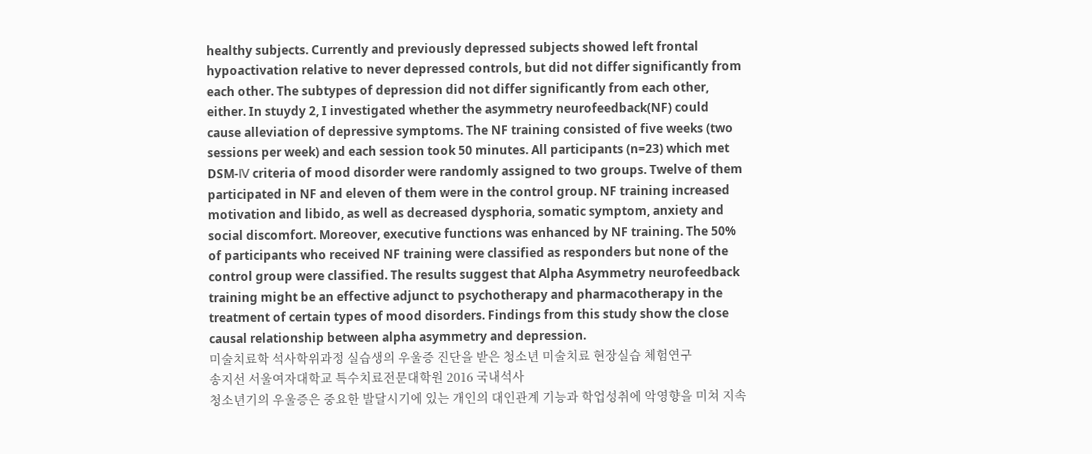healthy subjects. Currently and previously depressed subjects showed left frontal hypoactivation relative to never depressed controls, but did not differ significantly from each other. The subtypes of depression did not differ significantly from each other, either. In stuydy 2, I investigated whether the asymmetry neurofeedback(NF) could cause alleviation of depressive symptoms. The NF training consisted of five weeks (two sessions per week) and each session took 50 minutes. All participants (n=23) which met DSM-Ⅳ criteria of mood disorder were randomly assigned to two groups. Twelve of them participated in NF and eleven of them were in the control group. NF training increased motivation and libido, as well as decreased dysphoria, somatic symptom, anxiety and social discomfort. Moreover, executive functions was enhanced by NF training. The 50% of participants who received NF training were classified as responders but none of the control group were classified. The results suggest that Alpha Asymmetry neurofeedback training might be an effective adjunct to psychotherapy and pharmacotherapy in the treatment of certain types of mood disorders. Findings from this study show the close causal relationship between alpha asymmetry and depression.
미술치료학 석사학위과정 실습생의 우울증 진단을 받은 청소년 미술치료 현장실습 체험연구
송지선 서울여자대학교 특수치료전문대학원 2016 국내석사
청소년기의 우울증은 중요한 발달시기에 있는 개인의 대인관계 기능과 학업성취에 악영향을 미쳐 지속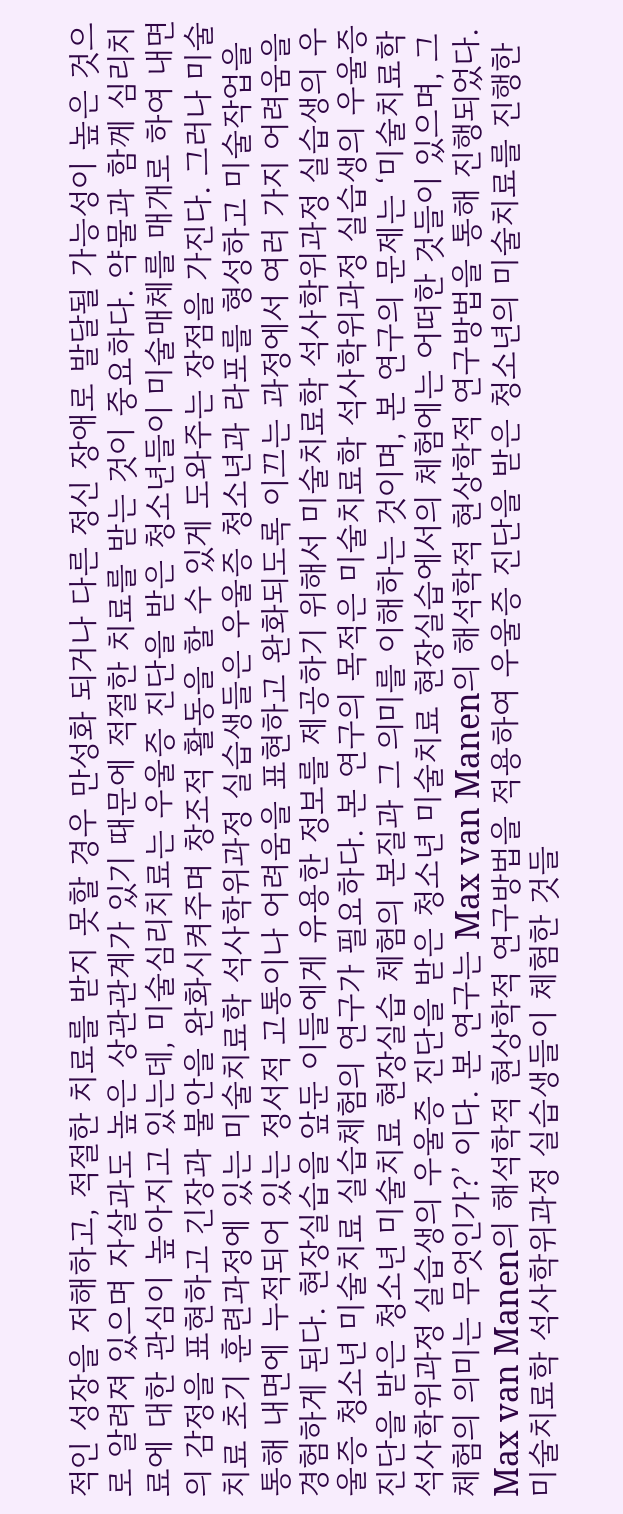적인 성장을 저해하고, 적절한 치료를 받지 못할 경우 만성화 되거나 다른 정신 장애로 발달될 가능성이 높은 것으로 알려져 있으며 자살과도 높은 상관관계가 있기 때문에 적절한 치료를 받는 것이 중요하다. 약물과 함께 심리치료에 대한 관심이 높아지고 있는데, 미술심리치료는 우울증 진단을 받은 청소년들이 미술매체를 매개로 하여 내면의 감정을 표현하고 긴장과 불안을 완화시켜주며 창조적 활동을 할 수 있게 도와주는 장점을 가진다. 그러나 미술치료 초기 훈련과정에 있는 미술치료학 석사학위과정 실습생들은 우울증 청소년과 라포를 형성하고 미술작업을 통해 내면에 누적되어 있는 정서적 고통이나 어려움을 표현하고 완화되도록 이끄는 과정에서 여러 가지 어려움을 경험하게 된다. 현장실습을 앞둔 이들에게 유용한 정보를 제공하기 위해서 미술치료학 석사학위과정 실습생의 우울증 청소년 미술치료 실습체험의 연구가 필요하다. 본 연구의 목적은 미술치료학 석사학위과정 실습생의 우울증 진단을 받은 청소년 미술치료 현장실습 체험의 본질과 그 의미를 이해하는 것이며, 본 연구의 문제는 ‘미술치료학 석사학위과정 실습생의 우울증 진단을 받은 청소년 미술치료 현장실습에서의 체험에는 어떠한 것들이 있으며, 그 체험의 의미는 무엇인가?’ 이다. 본 연구는 Max van Manen의 해석학적 현상학적 연구방법을 통해 진행되었다. Max van Manen의 해석학적 현상학적 연구방법을 적용하여 우울증 진단을 받은 청소년의 미술치료를 진행한 미술치료학 석사학위과정 실습생들이 체험한 것들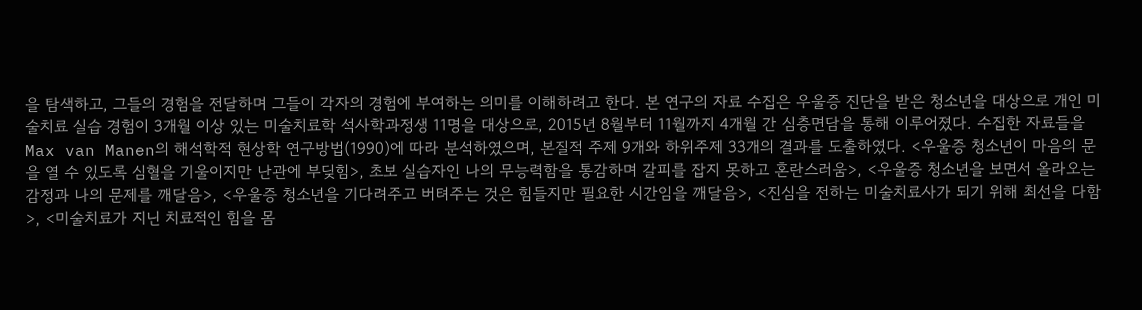을 탐색하고, 그들의 경험을 전달하며 그들이 각자의 경험에 부여하는 의미를 이해하려고 한다. 본 연구의 자료 수집은 우울증 진단을 받은 청소년을 대상으로 개인 미술치료 실습 경험이 3개월 이상 있는 미술치료학 석사학과정생 11명을 대상으로, 2015년 8월부터 11월까지 4개월 간 심층면담을 통해 이루어졌다. 수집한 자료들을 Max van Manen의 해석학적 현상학 연구방법(1990)에 따라 분석하였으며, 본질적 주제 9개와 하위주제 33개의 결과를 도출하였다. <우울증 청소년이 마음의 문을 열 수 있도록 심혈을 기울이지만 난관에 부딪힘>, 초보 실습자인 나의 무능력함을 통감하며 갈피를 잡지 못하고 혼란스러움>, <우울증 청소년을 보면서 올라오는 감정과 나의 문제를 깨달음>, <우울증 청소년을 기다려주고 버텨주는 것은 힘들지만 필요한 시간임을 깨달음>, <진심을 전하는 미술치료사가 되기 위해 최선을 다함>, <미술치료가 지닌 치료적인 힘을 몸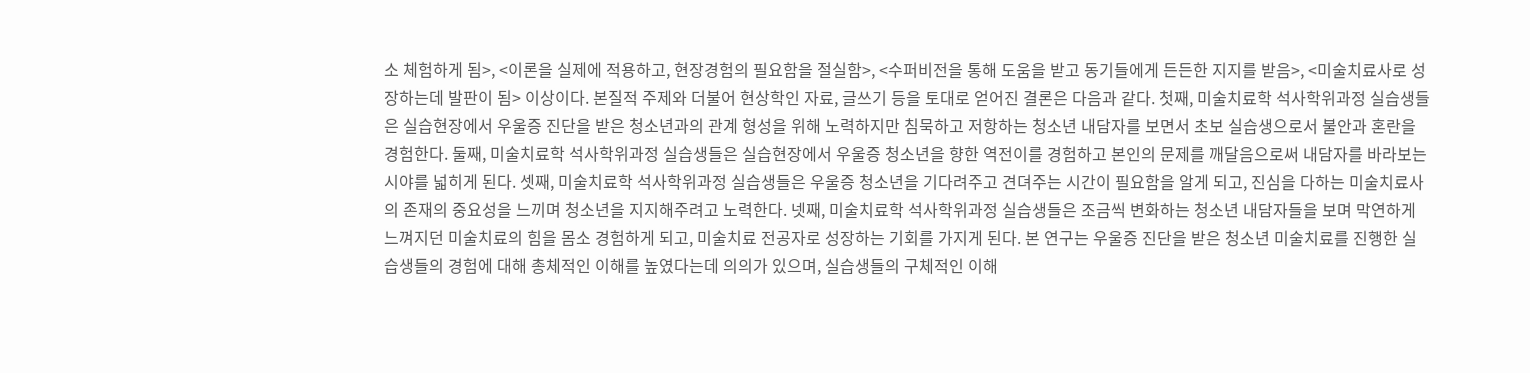소 체험하게 됨>, <이론을 실제에 적용하고, 현장경험의 필요함을 절실함>, <수퍼비전을 통해 도움을 받고 동기들에게 든든한 지지를 받음>, <미술치료사로 성장하는데 발판이 됨> 이상이다. 본질적 주제와 더불어 현상학인 자료, 글쓰기 등을 토대로 얻어진 결론은 다음과 같다. 첫째, 미술치료학 석사학위과정 실습생들은 실습현장에서 우울증 진단을 받은 청소년과의 관계 형성을 위해 노력하지만 침묵하고 저항하는 청소년 내담자를 보면서 초보 실습생으로서 불안과 혼란을 경험한다. 둘째, 미술치료학 석사학위과정 실습생들은 실습현장에서 우울증 청소년을 향한 역전이를 경험하고 본인의 문제를 깨달음으로써 내담자를 바라보는 시야를 넓히게 된다. 셋째, 미술치료학 석사학위과정 실습생들은 우울증 청소년을 기다려주고 견뎌주는 시간이 필요함을 알게 되고, 진심을 다하는 미술치료사의 존재의 중요성을 느끼며 청소년을 지지해주려고 노력한다. 넷째, 미술치료학 석사학위과정 실습생들은 조금씩 변화하는 청소년 내담자들을 보며 막연하게 느껴지던 미술치료의 힘을 몸소 경험하게 되고, 미술치료 전공자로 성장하는 기회를 가지게 된다. 본 연구는 우울증 진단을 받은 청소년 미술치료를 진행한 실습생들의 경험에 대해 총체적인 이해를 높였다는데 의의가 있으며, 실습생들의 구체적인 이해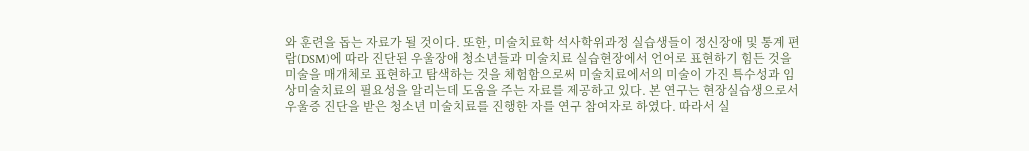와 훈련을 돕는 자료가 될 것이다. 또한, 미술치료학 석사학위과정 실습생들이 정신장애 및 통계 편람(DSM)에 따라 진단된 우울장애 청소년들과 미술치료 실습현장에서 언어로 표현하기 힘든 것을 미술을 매개체로 표현하고 탐색하는 것을 체험함으로써 미술치료에서의 미술이 가진 특수성과 임상미술치료의 필요성을 알리는데 도움을 주는 자료를 제공하고 있다. 본 연구는 현장실습생으로서 우울증 진단을 받은 청소년 미술치료를 진행한 자를 연구 참여자로 하였다. 따라서 실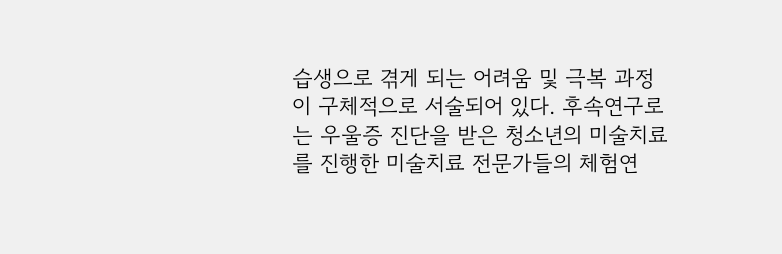습생으로 겪게 되는 어려움 및 극복 과정이 구체적으로 서술되어 있다. 후속연구로는 우울증 진단을 받은 청소년의 미술치료를 진행한 미술치료 전문가들의 체험연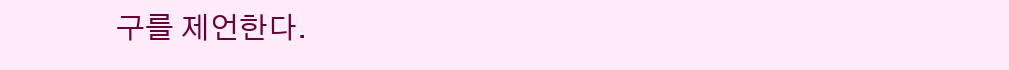구를 제언한다.